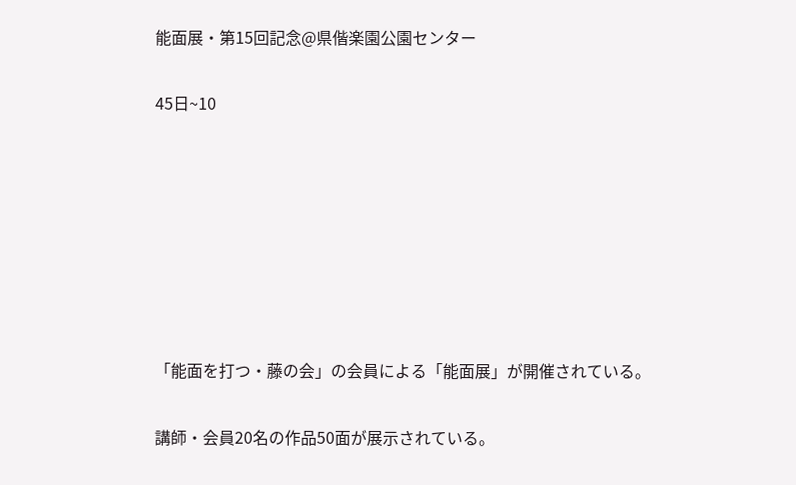能面展・第15回記念@県偕楽園公園センター

45日~10







「能面を打つ・藤の会」の会員による「能面展」が開催されている。

講師・会員20名の作品50面が展示されている。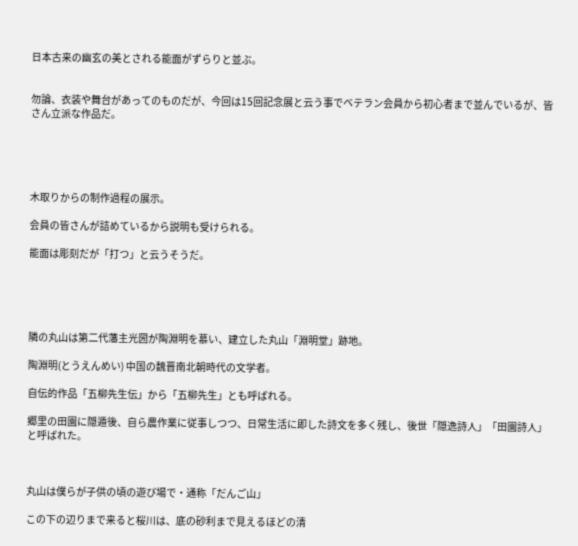日本古来の幽玄の美とされる能面がずらりと並ぶ。


勿論、衣装や舞台があってのものだが、今回は15回記念展と云う事でベテラン会員から初心者まで並んでいるが、皆さん立派な作品だ。





木取りからの制作過程の展示。

会員の皆さんが詰めているから説明も受けられる。

能面は彫刻だが「打つ」と云うそうだ。





隣の丸山は第二代藩主光圀が陶淵明を慕い、建立した丸山「淵明堂」跡地。

陶淵明(とうえんめい) 中国の魏晋南北朝時代の文学者。

自伝的作品「五柳先生伝」から「五柳先生」とも呼ばれる。

郷里の田園に隠遁後、自ら農作業に従事しつつ、日常生活に即した詩文を多く残し、後世「隠逸詩人」「田園詩人」と呼ばれた。



丸山は僕らが子供の頃の遊び場で・通称「だんご山」

この下の辺りまで来ると桜川は、底の砂利まで見えるほどの清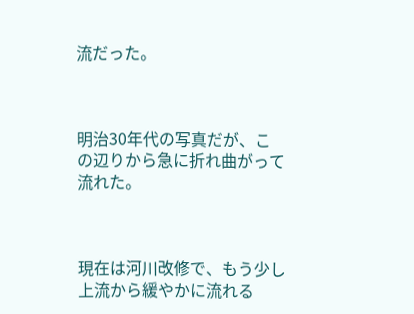流だった。



明治30年代の写真だが、この辺りから急に折れ曲がって流れた。



現在は河川改修で、もう少し上流から緩やかに流れる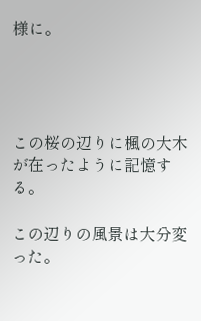様に。




この桜の辺りに楓の大木が在ったように記憶する。

この辺りの風景は大分変った。